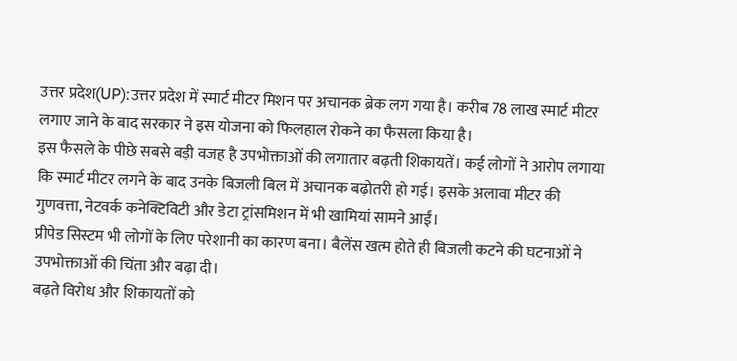उत्तर प्रदेश(UP):उत्तर प्रदेश में स्मार्ट मीटर मिशन पर अचानक ब्रेक लग गया है। करीब 78 लाख स्मार्ट मीटर लगाए जाने के बाद सरकार ने इस योजना को फिलहाल रोकने का फैसला किया है।
इस फैसले के पीछे सबसे बड़ी वजह है उपभोक्ताओं की लगातार बढ़ती शिकायतें। कई लोगों ने आरोप लगाया कि स्मार्ट मीटर लगने के बाद उनके बिजली बिल में अचानक बढ़ोतरी हो गई। इसके अलावा मीटर की गुणवत्ता, नेटवर्क कनेक्टिविटी और डेटा ट्रांसमिशन में भी खामियां सामने आईं।
प्रीपेड सिस्टम भी लोगों के लिए परेशानी का कारण बना। बैलेंस खत्म होते ही बिजली कटने की घटनाओं ने उपभोक्ताओं की चिंता और बढ़ा दी।
बढ़ते विरोध और शिकायतों को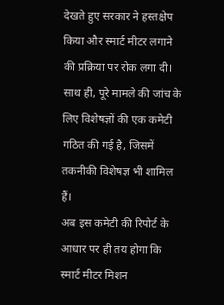देखते हुए सरकार ने हस्तक्षेप किया और स्मार्ट मीटर लगाने की प्रक्रिया पर रोक लगा दी। साथ ही, पूरे मामले की जांच के लिए विशेषज्ञों की एक कमेटी गठित की गई है, जिसमें तकनीकी विशेषज्ञ भी शामिल हैं।
अब इस कमेटी की रिपोर्ट के आधार पर ही तय होगा कि स्मार्ट मीटर मिशन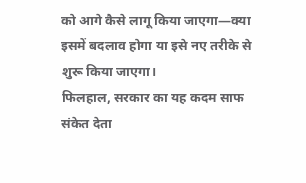को आगे कैसे लागू किया जाएगा—क्या इसमें बदलाव होगा या इसे नए तरीके से शुरू किया जाएगा।
फिलहाल, सरकार का यह कदम साफ संकेत देता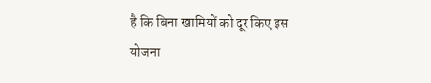है कि बिना खामियों को दूर किए इस योजना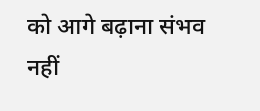को आगे बढ़ाना संभव नहीं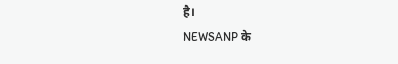है।
NEWSANP के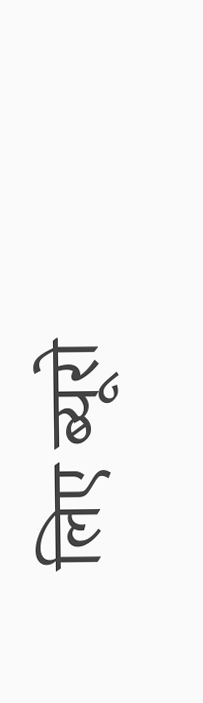लिए ब्यूरो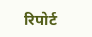रिपोर्ट